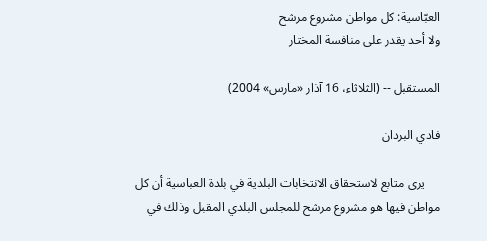العبّاسية: كل مواطن مشروع مرشح
ولا أحد يقدر على منافسة المختار

المستقبل -- (الثلاثاء، 16 آذار «مارس» 2004)

فادي البردان

     يرى متابع لاستحقاق الانتخابات البلدية في بلدة العباسية أن كل مواطن فيها هو مشروع مرشح للمجلس البلدي المقبل وذلك في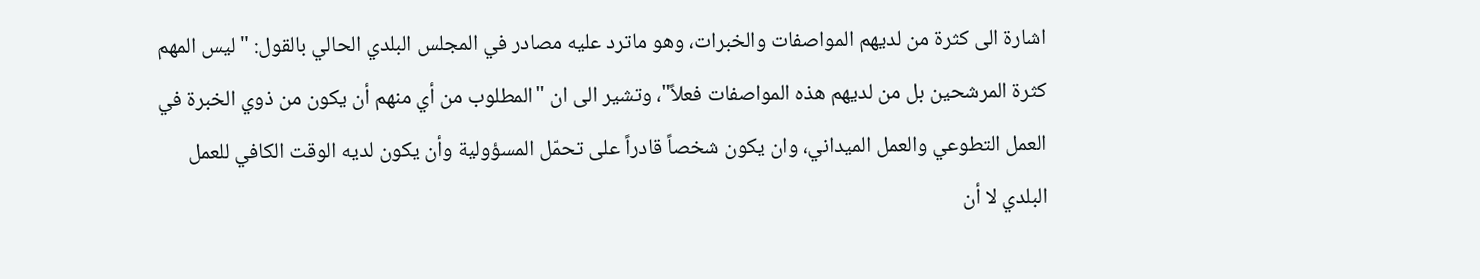اشارة الى كثرة من لديهم المواصفات والخبرات، وهو ماترد عليه مصادر في المجلس البلدي الحالي بالقول: "ليس المهم كثرة المرشحين بل من لديهم هذه المواصفات فعلاً"، وتشير الى ان "المطلوب من أي منهم أن يكون من ذوي الخبرة في العمل التطوعي والعمل الميداني، وان يكون شخصاً قادراً على تحمّل المسؤولية وأن يكون لديه الوقت الكافي للعمل البلدي لا أن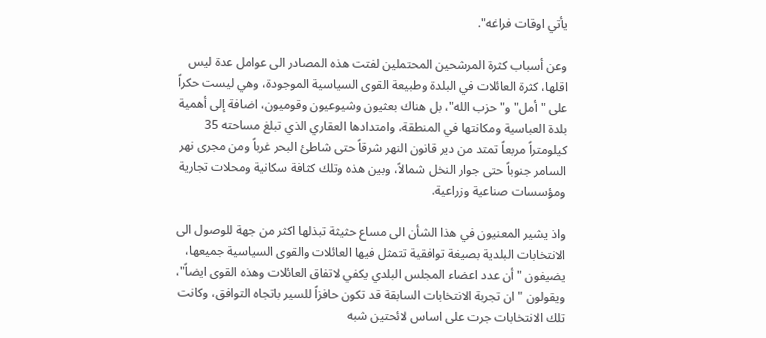يأتي اوقات فراغه".

وعن أسباب كثرة المرشحين المحتملين لفتت هذه المصادر الى عوامل عدة ليس اقلها، كثرة العائلات في البلدة وطبيعة القوى السياسية الموجودة، وهي ليست حكراً على "أمل" و"حزب الله"، بل هناك بعثيون وشيوعيون وقوميون، اضافة إلى أهمية بلدة العباسية ومكانتها في المنطقة، وامتدادها العقاري الذي تبلغ مساحته 35 كيلومتراً مربعاً تمتد من دير قانون النهر شرقاً حتى شاطئ البحر غرباً ومن مجرى نهر السامر جنوباً حتى جوار النخل شمالاً، وبين هذه وتلك كثافة سكانية ومحلات تجارية ومؤسسات صناعية وزراعية.

واذ يشير المعنيون في هذا الشأن الى مساع حثيثة تبذلها اكثر من جهة للوصول الى الانتخابات البلدية بصيغة توافقية تتمثل فيها العائلات والقوى السياسية جميعها، يضيفون "أن عدد اعضاء المجلس البلدي يكفي لاتفاق العائلات وهذه القوى ايضاً"، ويقولون "ان تجربة الانتخابات السابقة قد تكون حافزاً للسير باتجاه التوافق، وكانت تلك الانتخابات جرت على اساس لائحتين شبه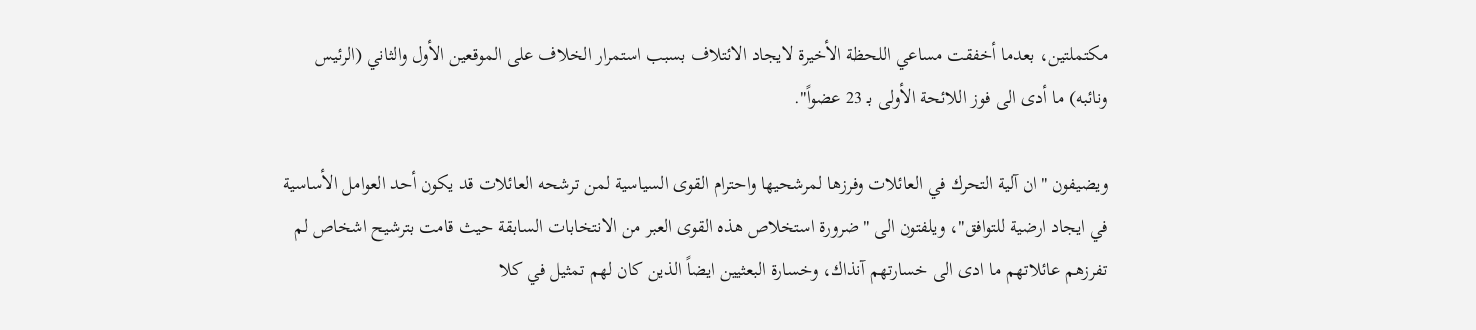مكتملتين، بعدما أخفقت مساعي اللحظة الأخيرة لايجاد الائتلاف بسبب استمرار الخلاف على الموقعين الأول والثاني (الرئيس ونائبه) ما أدى الى فوز اللائحة الأولى بـ 23 عضواً".

ويضيفون "ان آلية التحرك في العائلات وفرزها لمرشحيها واحترام القوى السياسية لمن ترشحه العائلات قد يكون أحد العوامل الأساسية في ايجاد ارضية للتوافق"، ويلفتون الى "ضرورة استخلاص هذه القوى العبر من الانتخابات السابقة حيث قامت بترشيح اشخاص لم تفرزهم عائلاتهم ما ادى الى خسارتهم آنذاك، وخسارة البعثيين ايضاً الذين كان لهم تمثيل في كلا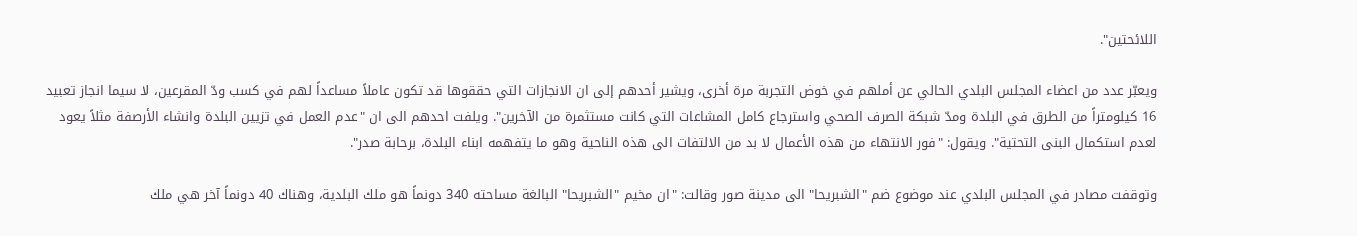اللائحتين".

ويعبّر عدد من اعضاء المجلس البلدي الحالي عن أملهم في خوض التجربة مرة أخرى، ويشير أحدهم إلى ان الانجازات التي حققوها قد تكون عاملاً مساعداً لهم في كسب ودّ المقرعين، لا سيما انجاز تعبيد 16 كيلومتراً من الطرق في البلدة ومدّ شبكة الصرف الصحي واسترجاع كامل المشاعات التي كانت مستثمرة من الآخرين". ويلفت احدهم الى ان "عدم العمل في تزيين البلدة وانشاء الأرصفة مثلاً يعود لعدم استكمال البنى التحتية". ويقول: "فور الانتهاء من هذه الأعمال لا بد من الالتفات الى هذه الناحية وهو ما يتفهمه ابناء البلدة، برحابة صدر".

وتوقفت مصادر في المجلس البلدي عند موضوع ضم "الشبريحا" الى مدينة صور وقالت: "ان مخيم "الشبريحا" البالغة مساحته 340 دونماً هو ملك البلدية، وهناك 40 دونماً آخر هي ملك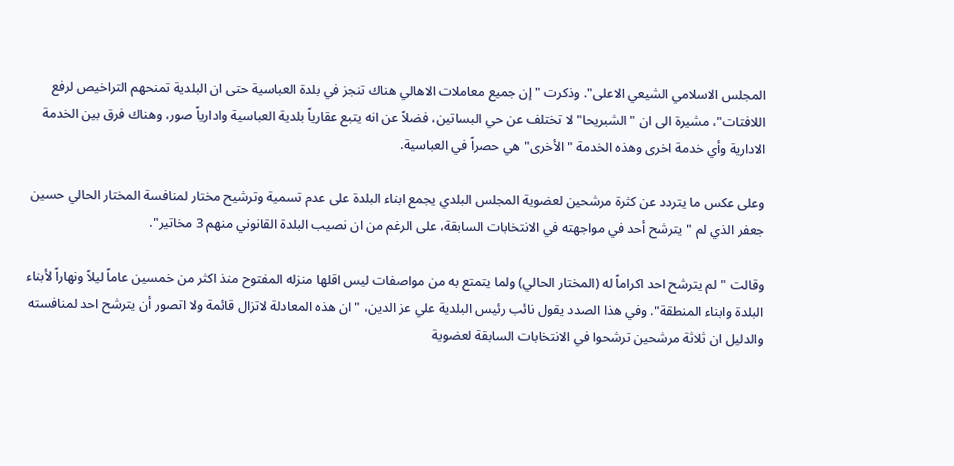المجلس الاسلامي الشيعي الاعلى". وذكرت "إن جميع معاملات الاهالي هناك تنجز في بلدة العباسية حتى ان البلدية تمنحهم التراخيص لرفع اللافتات"، مشيرة الى ان "الشبريحا" لا تختلف عن حي البساتين، فضلاً عن انه يتبع عقارياً بلدية العباسية وادارياً صور، وهناك فرق بين الخدمة الادارية وأي خدمة اخرى وهذه الخدمة "الأخرى" هي حصراً في العباسية.

وعلى عكس ما يتردد عن كثرة مرشحين لعضوية المجلس البلدي يجمع ابناء البلدة على عدم تسمية وترشيح مختار لمنافسة المختار الحالي حسين جعفر الذي لم "يترشح أحد في مواجهته في الانتخابات السابقة، على الرغم من ان نصيب البلدة القانوني منهم 3 مخاتير".

وقالت "لم يترشح احد اكراماً له (المختار الحالي) ولما يتمتع به من مواصفات ليس اقلها منزله المفتوح منذ اكثر من خمسين عاماً ليلاً ونهاراً لأبناء البلدة وابناء المنطقة". وفي هذا الصدد يقول نائب رئيس البلدية علي عز الدين، "ان هذه المعادلة لاتزال قائمة ولا اتصور أن يترشح احد لمنافسته والدليل ان ثلاثة مرشحين ترشحوا في الانتخابات السابقة لعضوية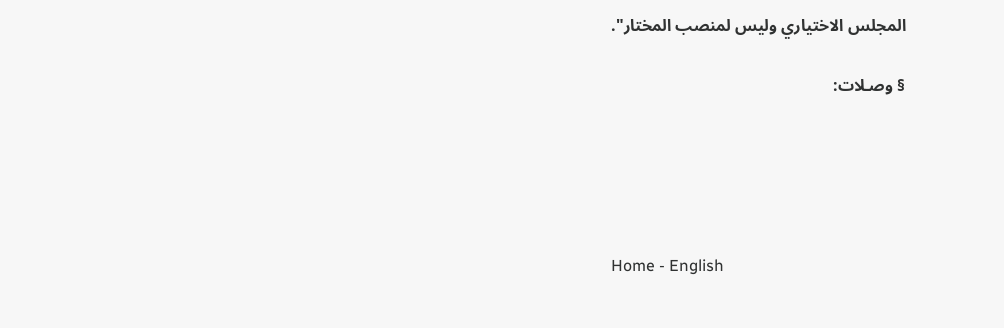المجلس الاختياري وليس لمنصب المختار".

§ وصـلات:





Home - English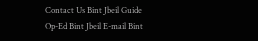Contact Us Bint Jbeil Guide Op-Ed Bint Jbeil E-mail Bint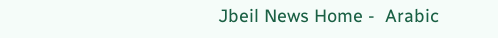Jbeil News Home -  Arabic